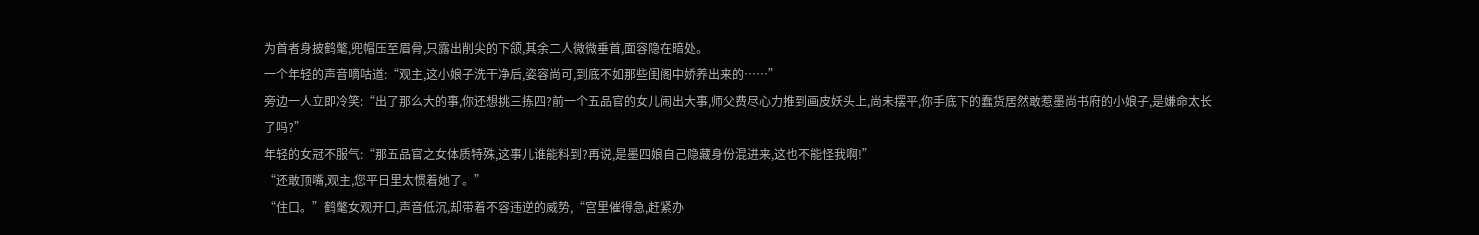为首者身披鹤氅,兜帽压至眉骨,只露出削尖的下颌,其余二人微微垂首,面容隐在暗处。
一个年轻的声音嘀咕道:“观主,这小娘子洗干净后,姿容尚可,到底不如那些闺阁中娇养出来的……”
旁边一人立即冷笑:“出了那么大的事,你还想挑三拣四?前一个五品官的女儿闹出大事,师父费尽心力推到画皮妖头上,尚未摆平,你手底下的蠢货居然敢惹墨尚书府的小娘子,是嫌命太长了吗?”
年轻的女冠不服气:“那五品官之女体质特殊,这事儿谁能料到?再说,是墨四娘自己隐藏身份混进来,这也不能怪我啊!”
“还敢顶嘴,观主,您平日里太惯着她了。”
“住口。”鹤氅女观开口,声音低沉,却带着不容违逆的威势,“宫里催得急,赶紧办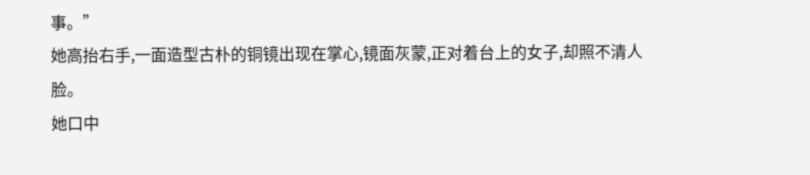事。”
她高抬右手,一面造型古朴的铜镜出现在掌心,镜面灰蒙,正对着台上的女子,却照不清人脸。
她口中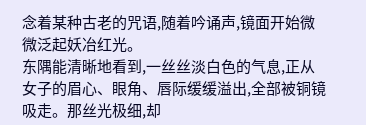念着某种古老的咒语,随着吟诵声,镜面开始微微泛起妖冶红光。
东隅能清晰地看到,一丝丝淡白色的气息,正从女子的眉心、眼角、唇际缓缓溢出,全部被铜镜吸走。那丝光极细,却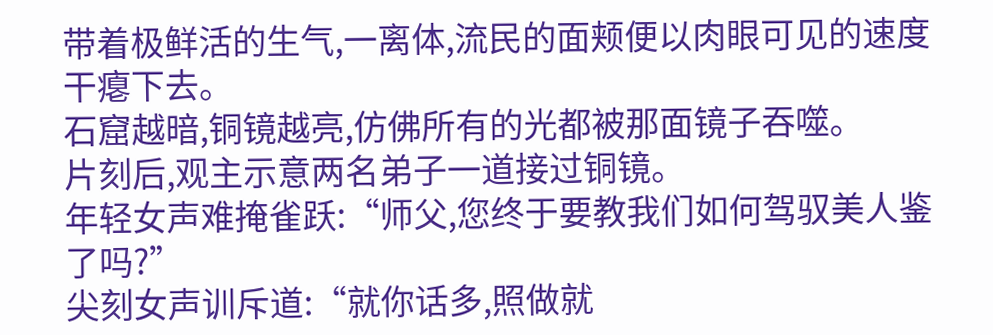带着极鲜活的生气,一离体,流民的面颊便以肉眼可见的速度干瘪下去。
石窟越暗,铜镜越亮,仿佛所有的光都被那面镜子吞噬。
片刻后,观主示意两名弟子一道接过铜镜。
年轻女声难掩雀跃:“师父,您终于要教我们如何驾驭美人鉴了吗?”
尖刻女声训斥道:“就你话多,照做就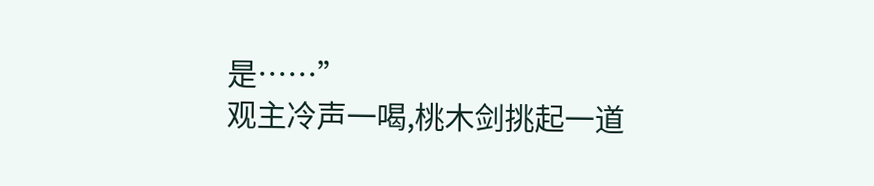是……”
观主冷声一喝,桃木剑挑起一道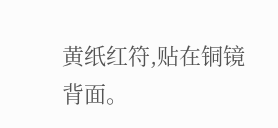黄纸红符,贴在铜镜背面。